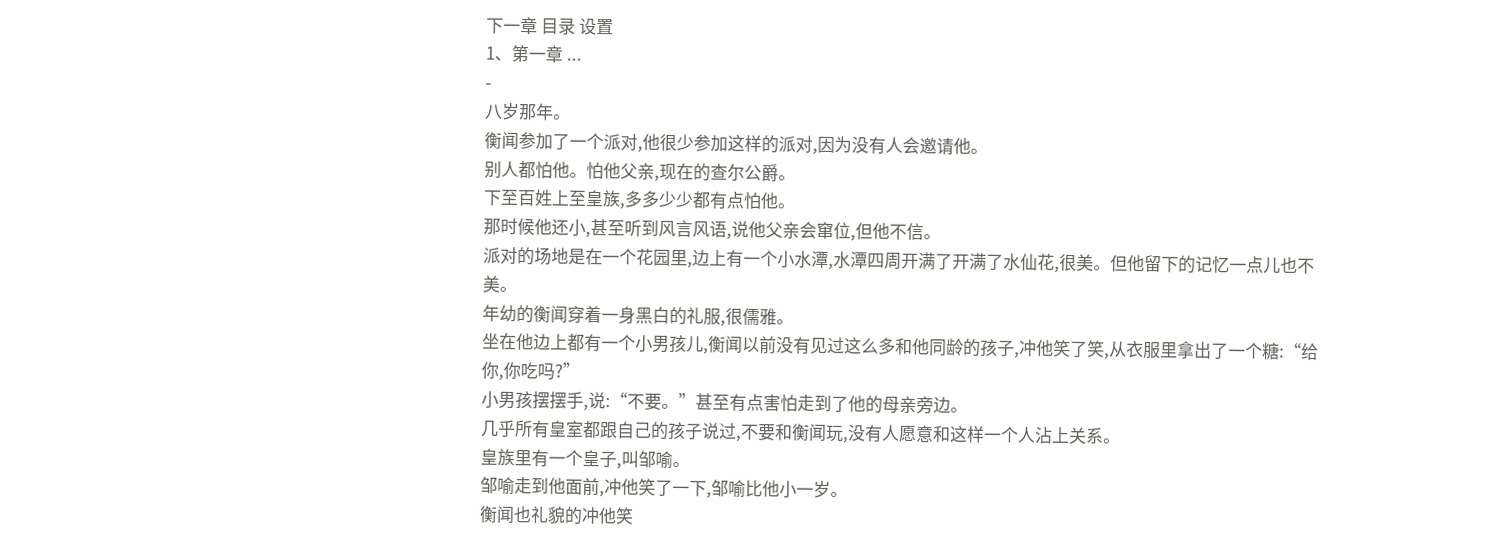下一章 目录 设置
1、第一章 ...
-
八岁那年。
衡闻参加了一个派对,他很少参加这样的派对,因为没有人会邀请他。
别人都怕他。怕他父亲,现在的查尔公爵。
下至百姓上至皇族,多多少少都有点怕他。
那时候他还小,甚至听到风言风语,说他父亲会窜位,但他不信。
派对的场地是在一个花园里,边上有一个小水潭,水潭四周开满了开满了水仙花,很美。但他留下的记忆一点儿也不美。
年幼的衡闻穿着一身黑白的礼服,很儒雅。
坐在他边上都有一个小男孩儿,衡闻以前没有见过这么多和他同龄的孩子,冲他笑了笑,从衣服里拿出了一个糖:“给你,你吃吗?”
小男孩摆摆手,说:“不要。”甚至有点害怕走到了他的母亲旁边。
几乎所有皇室都跟自己的孩子说过,不要和衡闻玩,没有人愿意和这样一个人沾上关系。
皇族里有一个皇子,叫邹喻。
邹喻走到他面前,冲他笑了一下,邹喻比他小一岁。
衡闻也礼貌的冲他笑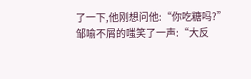了一下,他刚想问他:“你吃糖吗?”
邹喻不屑的嗤笑了一声:“大反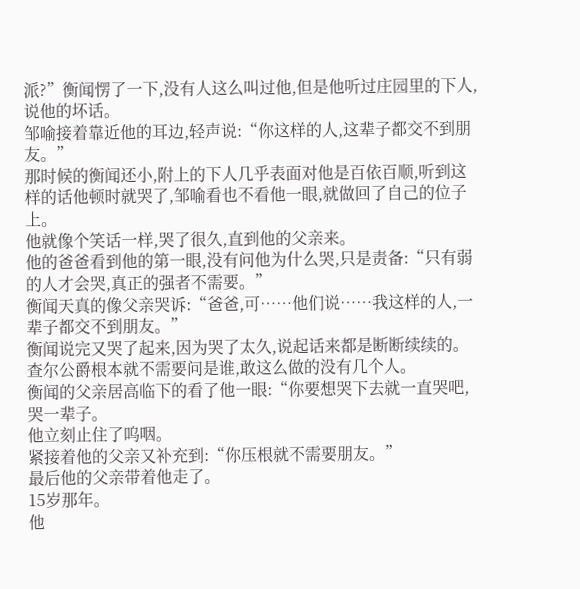派?”衡闻愣了一下,没有人这么叫过他,但是他听过庄园里的下人,说他的坏话。
邹喻接着靠近他的耳边,轻声说:“你这样的人,这辈子都交不到朋友。”
那时候的衡闻还小,附上的下人几乎表面对他是百依百顺,听到这样的话他顿时就哭了,邹喻看也不看他一眼,就做回了自己的位子上。
他就像个笑话一样,哭了很久,直到他的父亲来。
他的爸爸看到他的第一眼,没有问他为什么哭,只是责备:“只有弱的人才会哭,真正的强者不需要。”
衡闻天真的像父亲哭诉:“爸爸,可……他们说……我这样的人,一辈子都交不到朋友。”
衡闻说完又哭了起来,因为哭了太久,说起话来都是断断续续的。
查尔公爵根本就不需要问是谁,敢这么做的没有几个人。
衡闻的父亲居高临下的看了他一眼:“你要想哭下去就一直哭吧,哭一辈子。
他立刻止住了呜咽。
紧接着他的父亲又补充到:“你压根就不需要朋友。”
最后他的父亲带着他走了。
15岁那年。
他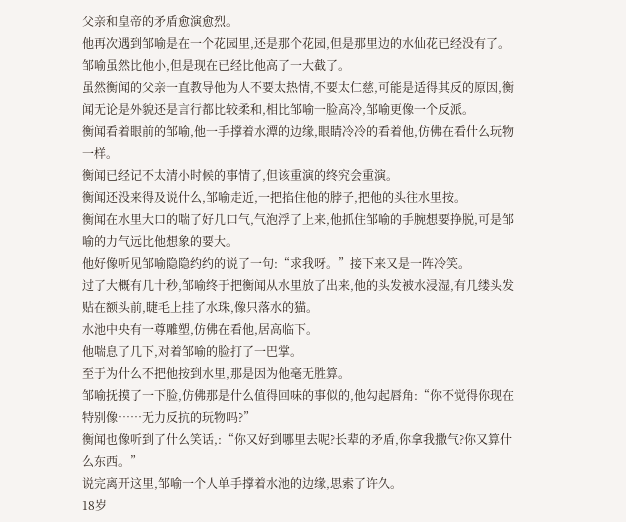父亲和皇帝的矛盾愈演愈烈。
他再次遇到邹喻是在一个花园里,还是那个花园,但是那里边的水仙花已经没有了。
邹喻虽然比他小,但是现在已经比他高了一大截了。
虽然衡闻的父亲一直教导他为人不要太热情,不要太仁慈,可能是适得其反的原因,衡闻无论是外貌还是言行都比较柔和,相比邹喻一脸高冷,邹喻更像一个反派。
衡闻看着眼前的邹喻,他一手撑着水潭的边缘,眼睛冷冷的看着他,仿佛在看什么玩物一样。
衡闻已经记不太清小时候的事情了,但该重演的终究会重演。
衡闻还没来得及说什么,邹喻走近,一把掐住他的脖子,把他的头往水里按。
衡闻在水里大口的喘了好几口气,气泡浮了上来,他抓住邹喻的手腕想要挣脱,可是邹喻的力气远比他想象的要大。
他好像听见邹喻隐隐约约的说了一句:“求我呀。”接下来又是一阵冷笑。
过了大概有几十秒,邹喻终于把衡闻从水里放了出来,他的头发被水浸湿,有几缕头发贴在额头前,睫毛上挂了水珠,像只落水的猫。
水池中央有一尊雕塑,仿佛在看他,居高临下。
他喘息了几下,对着邹喻的脸打了一巴掌。
至于为什么不把他按到水里,那是因为他毫无胜算。
邹喻抚摸了一下脸,仿佛那是什么值得回味的事似的,他勾起唇角:“你不觉得你现在特别像……无力反抗的玩物吗?”
衡闻也像听到了什么笑话,:“你又好到哪里去呢?长辈的矛盾,你拿我撒气?你又算什么东西。”
说完离开这里,邹喻一个人单手撑着水池的边缘,思索了许久。
18岁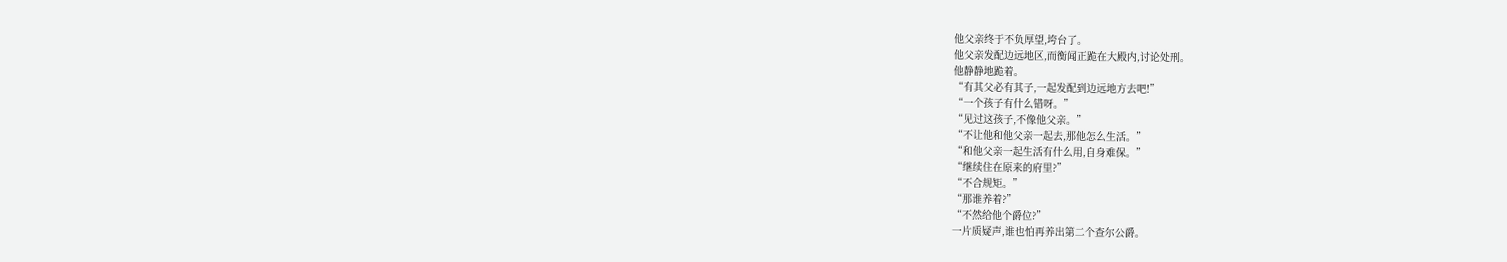他父亲终于不负厚望,垮台了。
他父亲发配边远地区,而衡闻正跪在大殿内,讨论处刑。
他静静地跪着。
“有其父必有其子,一起发配到边远地方去吧!”
“一个孩子有什么错呀。”
“见过这孩子,不像他父亲。”
“不让他和他父亲一起去,那他怎么生活。”
“和他父亲一起生活有什么用,自身难保。”
“继续住在原来的府里?”
“不合规矩。”
“那谁养着?”
“不然给他个爵位?”
一片质疑声,谁也怕再养出第二个查尔公爵。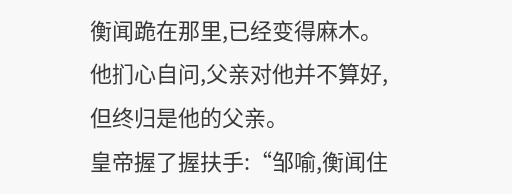衡闻跪在那里,已经变得麻木。
他扪心自问,父亲对他并不算好,但终归是他的父亲。
皇帝握了握扶手:“邹喻,衡闻住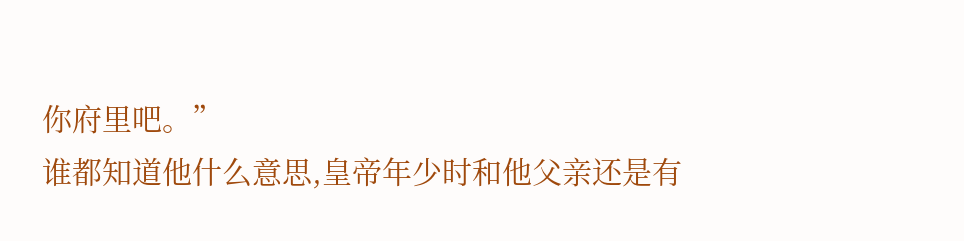你府里吧。”
谁都知道他什么意思,皇帝年少时和他父亲还是有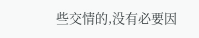些交情的,没有必要因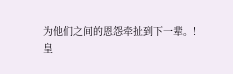为他们之间的恩怨牵扯到下一辈。!
皇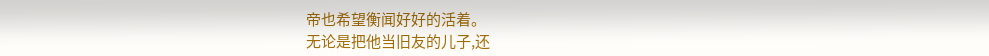帝也希望衡闻好好的活着。
无论是把他当旧友的儿子,还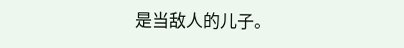是当敌人的儿子。